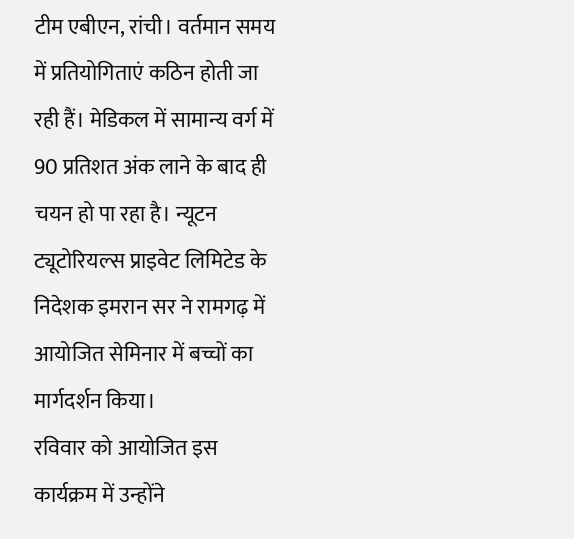टीम एबीएन, रांची। वर्तमान समय में प्रतियोगिताएं कठिन होती जा रही हैं। मेडिकल में सामान्य वर्ग में 90 प्रतिशत अंक लाने के बाद ही चयन हो पा रहा है। न्यूटन ट्यूटोरियल्स प्राइवेट लिमिटेड के निदेशक इमरान सर ने रामगढ़ में आयोजित सेमिनार में बच्चों का मार्गदर्शन किया।
रविवार को आयोजित इस कार्यक्रम में उन्होंने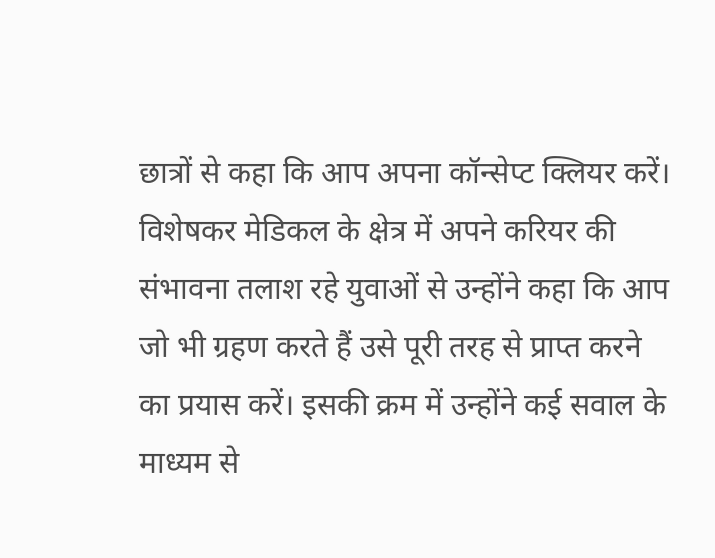छात्रों से कहा कि आप अपना कॉन्सेप्ट क्लियर करें। विशेषकर मेडिकल के क्षेत्र में अपने करियर की संभावना तलाश रहे युवाओं से उन्होंने कहा कि आप जो भी ग्रहण करते हैं उसे पूरी तरह से प्राप्त करने का प्रयास करें। इसकी क्रम में उन्होंने कई सवाल के माध्यम से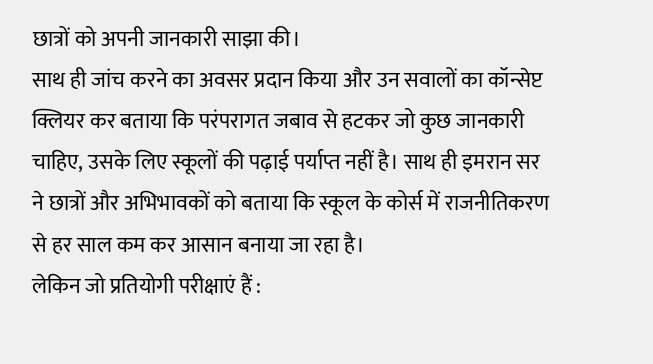छात्रों को अपनी जानकारी साझा की।
साथ ही जांच करने का अवसर प्रदान किया और उन सवालों का कॉन्सेप्ट क्लियर कर बताया कि परंपरागत जबाव से हटकर जो कुछ जानकारी चाहिए, उसके लिए स्कूलों की पढ़ाई पर्याप्त नहीं है। साथ ही इमरान सर ने छात्रों और अभिभावकों को बताया कि स्कूल के कोर्स में राजनीतिकरण से हर साल कम कर आसान बनाया जा रहा है।
लेकिन जो प्रतियोगी परीक्षाएं हैं :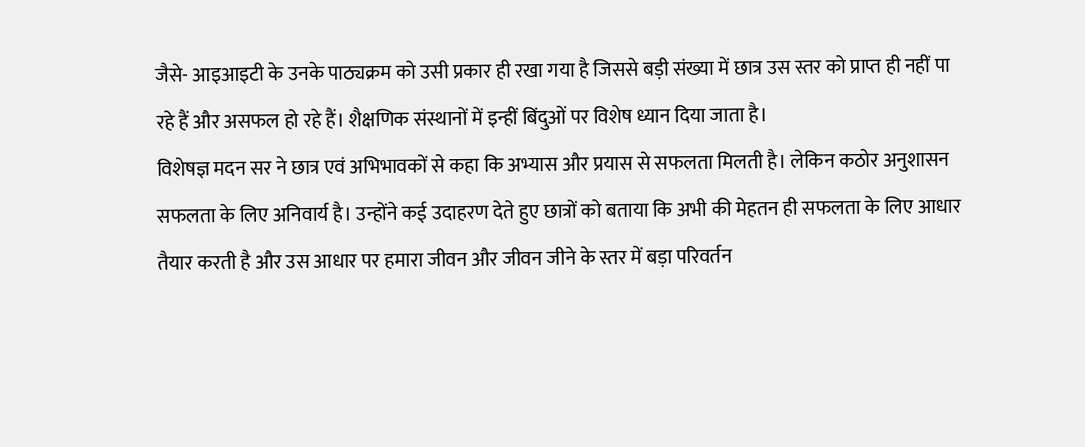जैसे- आइआइटी के उनके पाठ्यक्रम को उसी प्रकार ही रखा गया है जिससे बड़ी संख्या में छात्र उस स्तर को प्राप्त ही नहीं पा रहे हैं और असफल हो रहे हैं। शैक्षणिक संस्थानों में इन्हीं बिंदुओं पर विशेष ध्यान दिया जाता है।
विशेषज्ञ मदन सर ने छात्र एवं अभिभावकों से कहा कि अभ्यास और प्रयास से सफलता मिलती है। लेकिन कठोर अनुशासन सफलता के लिए अनिवार्य है। उन्होंने कई उदाहरण देते हुए छात्रों को बताया कि अभी की मेहतन ही सफलता के लिए आधार तैयार करती है और उस आधार पर हमारा जीवन और जीवन जीने के स्तर में बड़ा परिवर्तन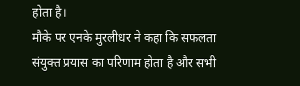होता है।
मौके पर एनके मुरलीधर ने कहा कि सफलता संयुक्त प्रयास का परिणाम होता है और सभी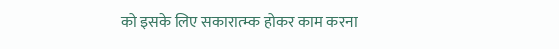को इसके लिए सकारात्म्क होकर काम करना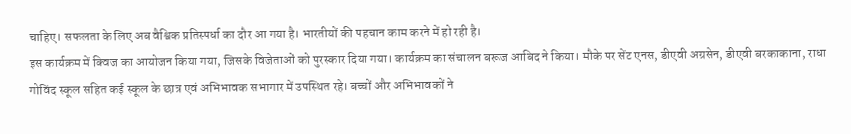चाहिए। सफलता के लिए अब वैश्विक प्रतिस्पर्धा का दौर आ गया है। भारतीयों की पहचान काम करने में हो रही है।
इस कार्यक्रम में क्विज का आयोजन किया गया, जिसके विजेताओं को पुरस्कार दिया गया। कार्यक्रम का संचालन बरूज आबिद ने किया। मौके पर सेंट एनस, डीएवी अग्रसेन, डीएवी बरकाकाना, राधा गोविंद स्कूल सहित कई स्कूल के छात्र एवं अभिभावक सभागार में उपस्थित रहे। बच्चों और अभिभावकों ने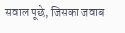सवाल पूछे, जिसका जवाब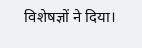विशेषज्ञों ने दिया।